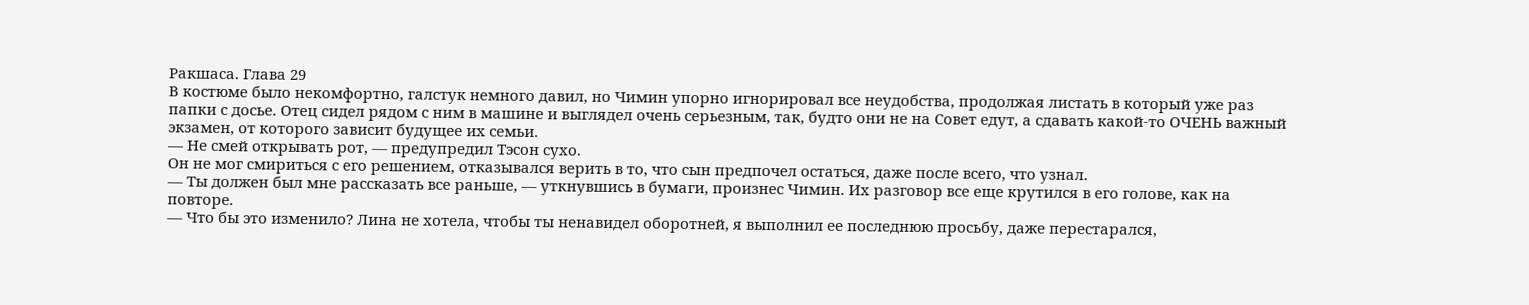Ракшаса. Глава 29
В костюме было некомфортно, галстук немного давил, но Чимин упорно игнорировал все неудобства, продолжая листать в который уже раз папки с досье. Отец сидел рядом с ним в машине и выглядел очень серьезным, так, будто они не на Совет едут, а сдавать какой-то ОЧЕНЬ важный экзамен, от которого зависит будущее их семьи.
— Не смей открывать рот, — предупредил Тэсон сухо.
Он не мог смириться с его решением, отказывался верить в то, что сын предпочел остаться, даже после всего, что узнал.
— Ты должен был мне рассказать все раньше, — уткнувшись в бумаги, произнес Чимин. Их разговор все еще крутился в его голове, как на повторе.
— Что бы это изменило? Лина не хотела, чтобы ты ненавидел оборотней, я выполнил ее последнюю просьбу, даже перестарался,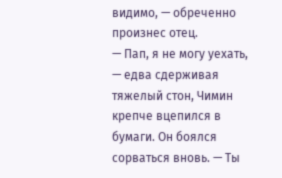видимо, — обреченно произнес отец.
— Пап, я не могу уехать, — едва сдерживая тяжелый стон, Чимин крепче вцепился в бумаги. Он боялся сорваться вновь. — Ты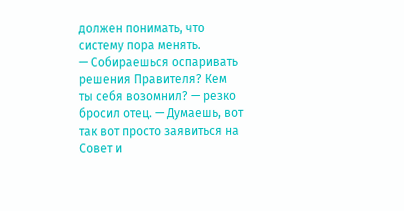должен понимать, что систему пора менять.
— Собираешься оспаривать решения Правителя? Кем ты себя возомнил? — резко бросил отец. — Думаешь, вот так вот просто заявиться на Совет и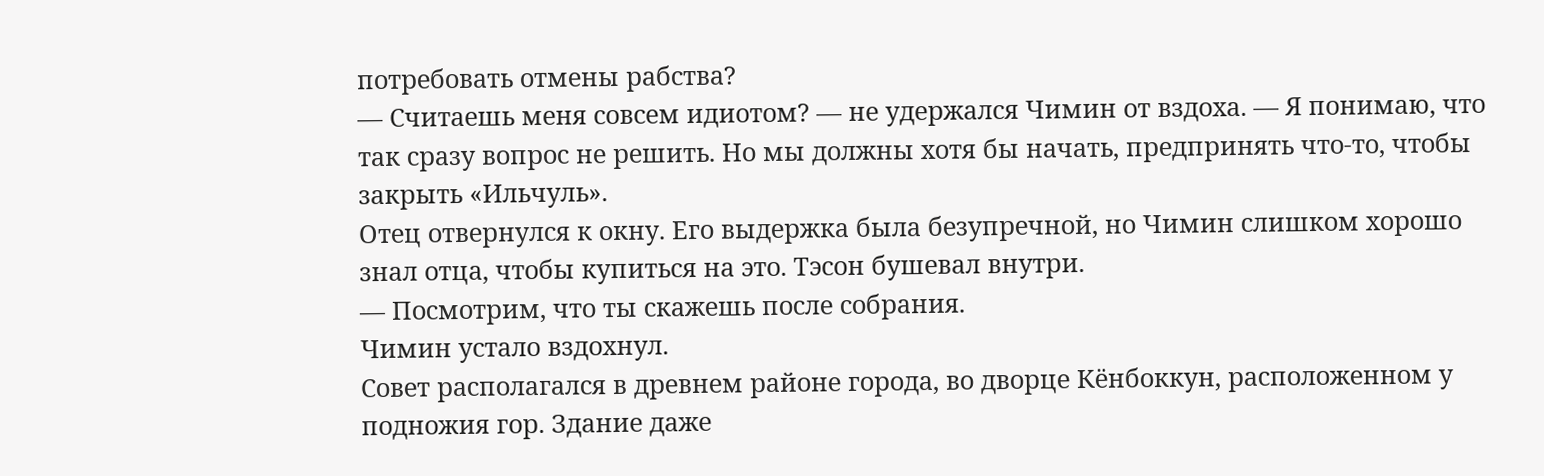потребовать отмены рабства?
— Считаешь меня совсем идиотом? — не удержался Чимин от вздоха. — Я понимаю, что так сразу вопрос не решить. Но мы должны хотя бы начать, предпринять что-то, чтобы закрыть «Ильчуль».
Отец отвернулся к окну. Его выдержка была безупречной, но Чимин слишком хорошо знал отца, чтобы купиться на это. Тэсон бушевал внутри.
— Посмотрим, что ты скажешь после собрания.
Чимин устало вздохнул.
Совет располагался в древнем районе города, во дворце Кёнбоккун, расположенном у подножия гор. Здание даже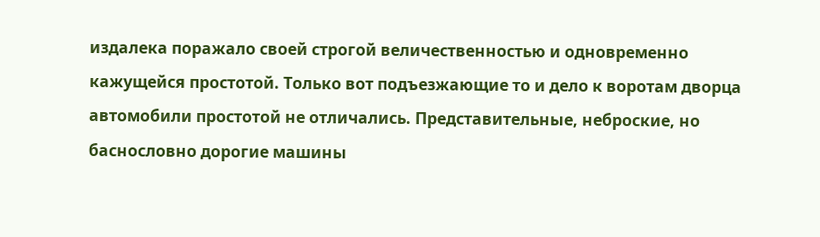издалека поражало своей строгой величественностью и одновременно кажущейся простотой. Только вот подъезжающие то и дело к воротам дворца автомобили простотой не отличались. Представительные, неброские, но баснословно дорогие машины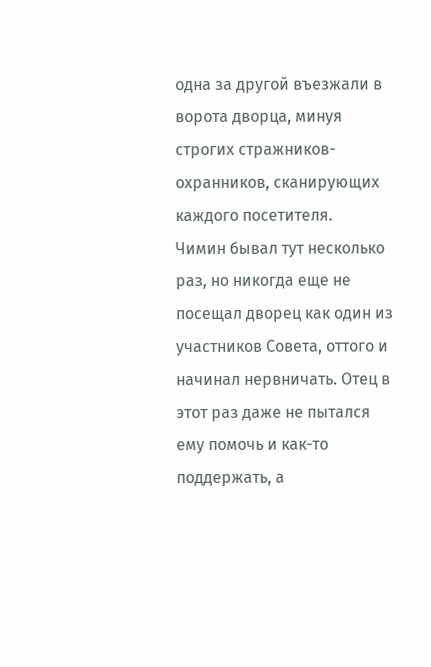одна за другой въезжали в ворота дворца, минуя строгих стражников-охранников, сканирующих каждого посетителя.
Чимин бывал тут несколько раз, но никогда еще не посещал дворец как один из участников Совета, оттого и начинал нервничать. Отец в этот раз даже не пытался ему помочь и как-то поддержать, а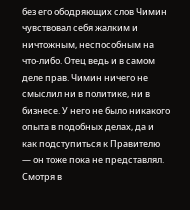без его ободряющих слов Чимин чувствовал себя жалким и ничтожным, неспособным на что-либо. Отец ведь и в самом деле прав. Чимин ничего не смыслил ни в политике, ни в бизнесе. У него не было никакого опыта в подобных делах, да и как подступиться к Правителю — он тоже пока не представлял. Смотря в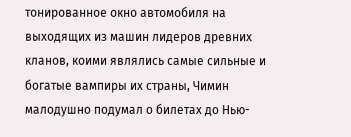тонированное окно автомобиля на выходящих из машин лидеров древних кланов, коими являлись самые сильные и богатые вампиры их страны, Чимин малодушно подумал о билетах до Нью-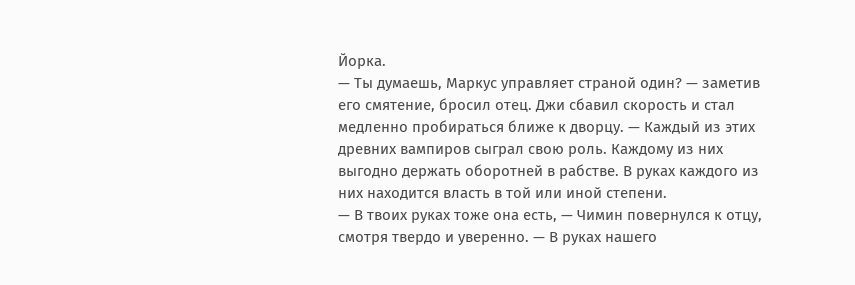Йорка.
— Ты думаешь, Маркус управляет страной один? — заметив его смятение, бросил отец. Джи сбавил скорость и стал медленно пробираться ближе к дворцу. — Каждый из этих древних вампиров сыграл свою роль. Каждому из них выгодно держать оборотней в рабстве. В руках каждого из них находится власть в той или иной степени.
— В твоих руках тоже она есть, — Чимин повернулся к отцу, смотря твердо и уверенно. — В руках нашего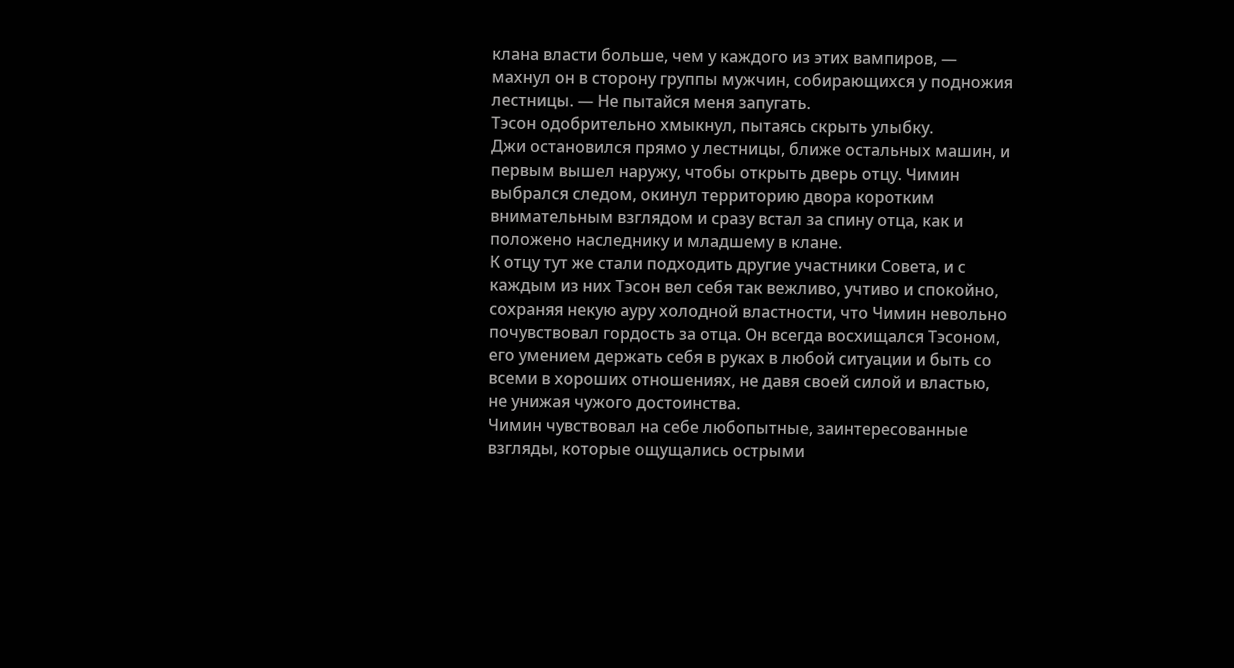клана власти больше, чем у каждого из этих вампиров, — махнул он в сторону группы мужчин, собирающихся у подножия лестницы. — Не пытайся меня запугать.
Тэсон одобрительно хмыкнул, пытаясь скрыть улыбку.
Джи остановился прямо у лестницы, ближе остальных машин, и первым вышел наружу, чтобы открыть дверь отцу. Чимин выбрался следом, окинул территорию двора коротким внимательным взглядом и сразу встал за спину отца, как и положено наследнику и младшему в клане.
К отцу тут же стали подходить другие участники Совета, и с каждым из них Тэсон вел себя так вежливо, учтиво и спокойно, сохраняя некую ауру холодной властности, что Чимин невольно почувствовал гордость за отца. Он всегда восхищался Тэсоном, его умением держать себя в руках в любой ситуации и быть со всеми в хороших отношениях, не давя своей силой и властью, не унижая чужого достоинства.
Чимин чувствовал на себе любопытные, заинтересованные взгляды, которые ощущались острыми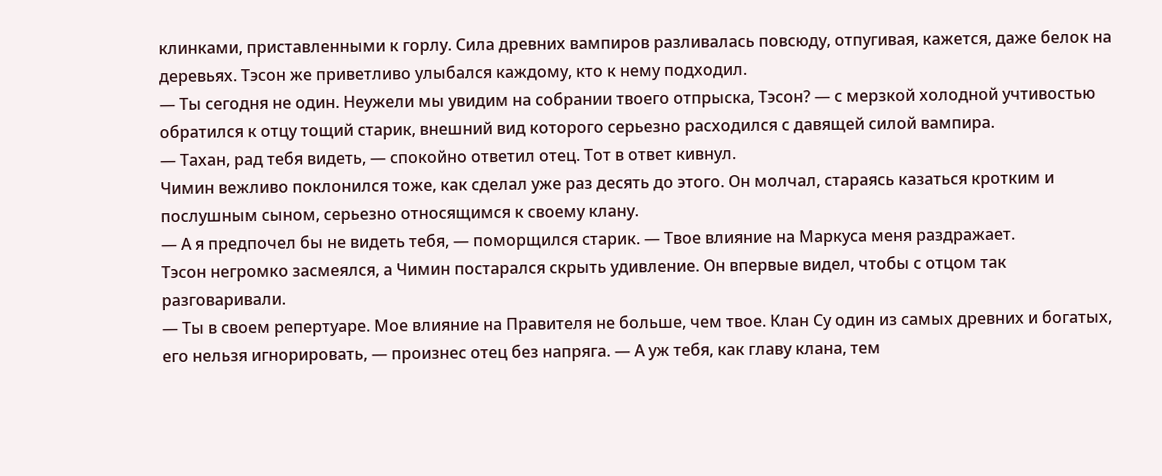клинками, приставленными к горлу. Сила древних вампиров разливалась повсюду, отпугивая, кажется, даже белок на деревьях. Тэсон же приветливо улыбался каждому, кто к нему подходил.
— Ты сегодня не один. Неужели мы увидим на собрании твоего отпрыска, Тэсон? — с мерзкой холодной учтивостью обратился к отцу тощий старик, внешний вид которого серьезно расходился с давящей силой вампира.
— Тахан, рад тебя видеть, — спокойно ответил отец. Тот в ответ кивнул.
Чимин вежливо поклонился тоже, как сделал уже раз десять до этого. Он молчал, стараясь казаться кротким и послушным сыном, серьезно относящимся к своему клану.
— А я предпочел бы не видеть тебя, — поморщился старик. — Твое влияние на Маркуса меня раздражает.
Тэсон негромко засмеялся, а Чимин постарался скрыть удивление. Он впервые видел, чтобы с отцом так разговаривали.
— Ты в своем репертуаре. Мое влияние на Правителя не больше, чем твое. Клан Су один из самых древних и богатых, его нельзя игнорировать, — произнес отец без напряга. — А уж тебя, как главу клана, тем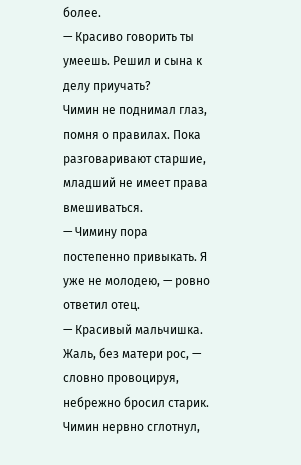более.
— Красиво говорить ты умеешь. Решил и сына к делу приучать?
Чимин не поднимал глаз, помня о правилах. Пока разговаривают старшие, младший не имеет права вмешиваться.
— Чимину пора постепенно привыкать. Я уже не молодею, — ровно ответил отец.
— Красивый мальчишка. Жаль, без матери рос, — словно провоцируя, небрежно бросил старик.
Чимин нервно сглотнул,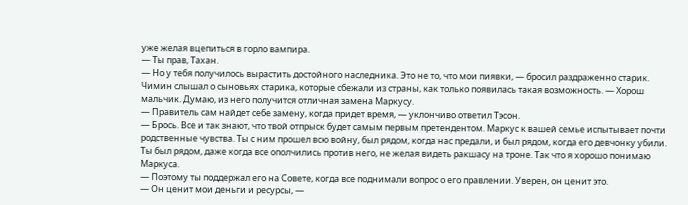уже желая вцепиться в горло вампира.
— Ты прав, Тахан.
— Но у тебя получилось вырастить достойного наследника. Это не то, что мои пиявки, — бросил раздраженно старик. Чимин слышал о сыновьях старика, которые сбежали из страны, как только появилась такая возможность. — Хорош мальчик. Думаю, из него получится отличная замена Маркусу.
— Правитель сам найдет себе замену, когда придет время, — уклончиво ответил Тэсон.
— Брось. Все и так знают, что твой отпрыск будет самым первым претендентом. Маркус к вашей семье испытывает почти родственные чувства. Ты с ним прошел всю войну, был рядом, когда нас предали, и был рядом, когда его девчонку убили. Ты был рядом, даже когда все ополчились против него, не желая видеть ракшасу на троне. Так что я хорошо понимаю Маркуса.
— Поэтому ты поддержал его на Совете, когда все поднимали вопрос о его правлении. Уверен, он ценит это.
— Он ценит мои деньги и ресурсы, —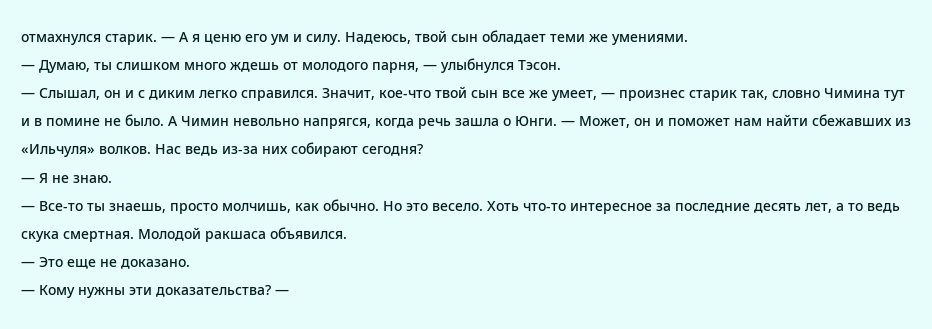отмахнулся старик. — А я ценю его ум и силу. Надеюсь, твой сын обладает теми же умениями.
— Думаю, ты слишком много ждешь от молодого парня, — улыбнулся Тэсон.
— Слышал, он и с диким легко справился. Значит, кое-что твой сын все же умеет, — произнес старик так, словно Чимина тут и в помине не было. А Чимин невольно напрягся, когда речь зашла о Юнги. — Может, он и поможет нам найти сбежавших из «Ильчуля» волков. Нас ведь из-за них собирают сегодня?
— Я не знаю.
— Все-то ты знаешь, просто молчишь, как обычно. Но это весело. Хоть что-то интересное за последние десять лет, а то ведь скука смертная. Молодой ракшаса объявился.
— Это еще не доказано.
— Кому нужны эти доказательства? —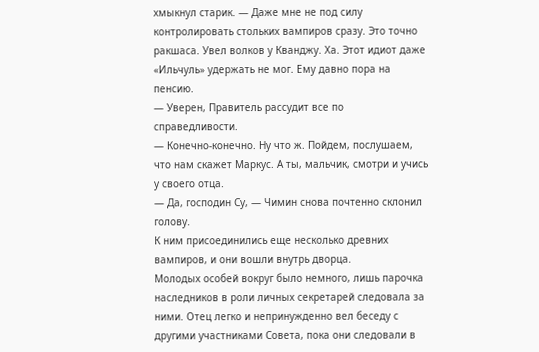хмыкнул старик. — Даже мне не под силу контролировать стольких вампиров сразу. Это точно ракшаса. Увел волков у Кванджу. Ха. Этот идиот даже «Ильчуль» удержать не мог. Ему давно пора на пенсию.
— Уверен, Правитель рассудит все по справедливости.
— Конечно-конечно. Ну что ж. Пойдем, послушаем, что нам скажет Маркус. А ты, мальчик, смотри и учись у своего отца.
— Да, господин Су, — Чимин снова почтенно склонил голову.
К ним присоединились еще несколько древних вампиров, и они вошли внутрь дворца.
Молодых особей вокруг было немного, лишь парочка наследников в роли личных секретарей следовала за ними. Отец легко и непринужденно вел беседу с другими участниками Совета, пока они следовали в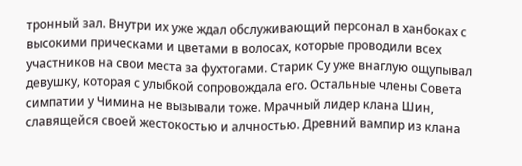тронный зал. Внутри их уже ждал обслуживающий персонал в ханбоках с высокими прическами и цветами в волосах, которые проводили всех участников на свои места за фухтогами. Старик Су уже внаглую ощупывал девушку, которая с улыбкой сопровождала его. Остальные члены Совета симпатии у Чимина не вызывали тоже. Мрачный лидер клана Шин, славящейся своей жестокостью и алчностью. Древний вампир из клана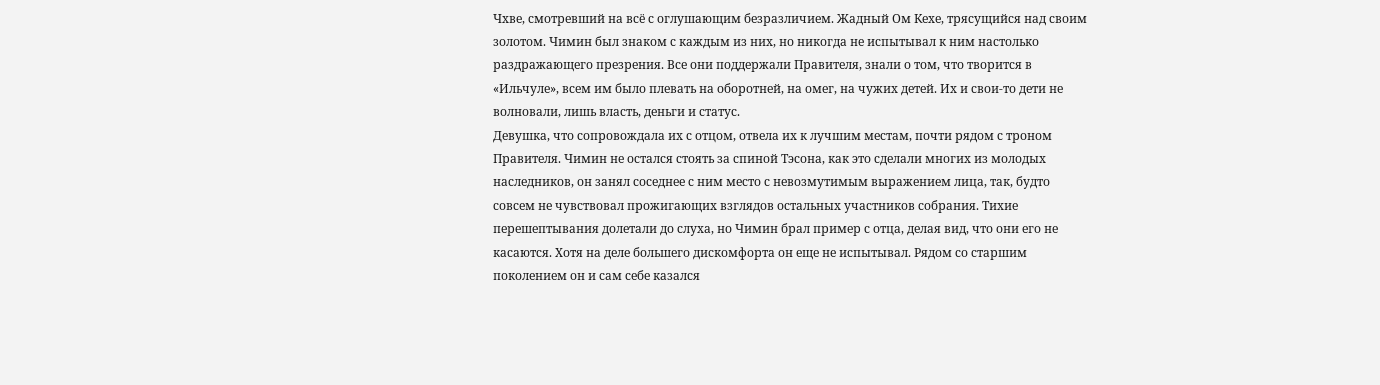Чхве, смотревший на всё с оглушающим безразличием. Жадный Ом Кехе, трясущийся над своим золотом. Чимин был знаком с каждым из них, но никогда не испытывал к ним настолько раздражающего презрения. Все они поддержали Правителя, знали о том, что творится в «Ильчуле», всем им было плевать на оборотней, на омег, на чужих детей. Их и свои-то дети не волновали, лишь власть, деньги и статус.
Девушка, что сопровождала их с отцом, отвела их к лучшим местам, почти рядом с троном Правителя. Чимин не остался стоять за спиной Тэсона, как это сделали многих из молодых наследников, он занял соседнее с ним место с невозмутимым выражением лица, так, будто совсем не чувствовал прожигающих взглядов остальных участников собрания. Тихие перешептывания долетали до слуха, но Чимин брал пример с отца, делая вид, что они его не касаются. Хотя на деле большего дискомфорта он еще не испытывал. Рядом со старшим поколением он и сам себе казался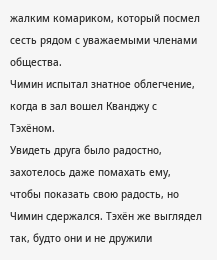жалким комариком, который посмел сесть рядом с уважаемыми членами общества.
Чимин испытал знатное облегчение, когда в зал вошел Кванджу с Тэхёном.
Увидеть друга было радостно, захотелось даже помахать ему, чтобы показать свою радость, но Чимин сдержался. Тэхён же выглядел так, будто они и не дружили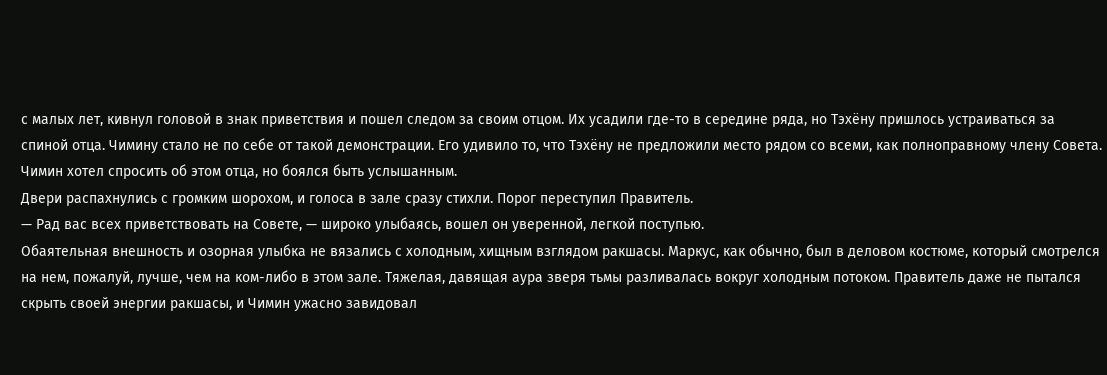с малых лет, кивнул головой в знак приветствия и пошел следом за своим отцом. Их усадили где-то в середине ряда, но Тэхёну пришлось устраиваться за спиной отца. Чимину стало не по себе от такой демонстрации. Его удивило то, что Тэхёну не предложили место рядом со всеми, как полноправному члену Совета. Чимин хотел спросить об этом отца, но боялся быть услышанным.
Двери распахнулись с громким шорохом, и голоса в зале сразу стихли. Порог переступил Правитель.
— Рад вас всех приветствовать на Совете, — широко улыбаясь, вошел он уверенной, легкой поступью.
Обаятельная внешность и озорная улыбка не вязались с холодным, хищным взглядом ракшасы. Маркус, как обычно, был в деловом костюме, который смотрелся на нем, пожалуй, лучше, чем на ком-либо в этом зале. Тяжелая, давящая аура зверя тьмы разливалась вокруг холодным потоком. Правитель даже не пытался скрыть своей энергии ракшасы, и Чимин ужасно завидовал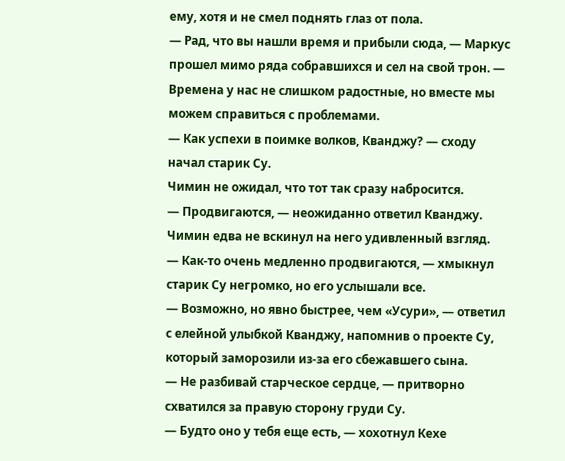ему, хотя и не смел поднять глаз от пола.
— Рад, что вы нашли время и прибыли сюда, — Маркус прошел мимо ряда собравшихся и сел на свой трон. — Времена у нас не слишком радостные, но вместе мы можем справиться с проблемами.
— Как успехи в поимке волков, Кванджу? — сходу начал старик Су.
Чимин не ожидал, что тот так сразу набросится.
— Продвигаются, — неожиданно ответил Кванджу.
Чимин едва не вскинул на него удивленный взгляд.
— Как-то очень медленно продвигаются, — хмыкнул старик Су негромко, но его услышали все.
— Возможно, но явно быстрее, чем «Усури», — ответил с елейной улыбкой Кванджу, напомнив о проекте Су, который заморозили из-за его сбежавшего сына.
— Не разбивай старческое сердце, — притворно схватился за правую сторону груди Су.
— Будто оно у тебя еще есть, — хохотнул Кехе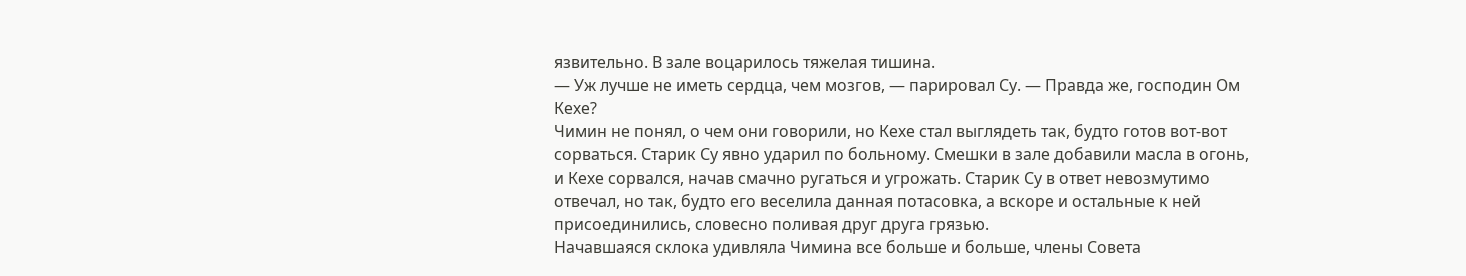язвительно. В зале воцарилось тяжелая тишина.
— Уж лучше не иметь сердца, чем мозгов, — парировал Су. — Правда же, господин Ом Кехе?
Чимин не понял, о чем они говорили, но Кехе стал выглядеть так, будто готов вот-вот сорваться. Старик Су явно ударил по больному. Смешки в зале добавили масла в огонь, и Кехе сорвался, начав смачно ругаться и угрожать. Старик Су в ответ невозмутимо отвечал, но так, будто его веселила данная потасовка, а вскоре и остальные к ней присоединились, словесно поливая друг друга грязью.
Начавшаяся склока удивляла Чимина все больше и больше, члены Совета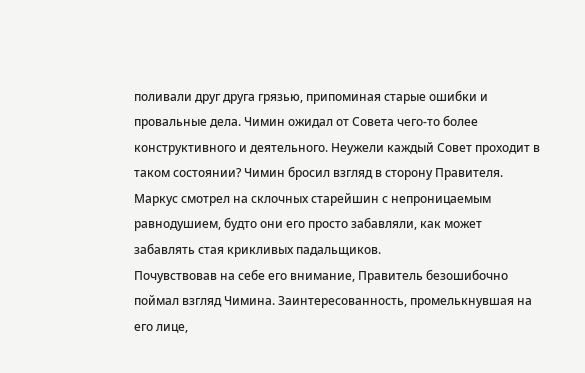поливали друг друга грязью, припоминая старые ошибки и провальные дела. Чимин ожидал от Совета чего-то более конструктивного и деятельного. Неужели каждый Совет проходит в таком состоянии? Чимин бросил взгляд в сторону Правителя. Маркус смотрел на склочных старейшин с непроницаемым равнодушием, будто они его просто забавляли, как может забавлять стая крикливых падальщиков.
Почувствовав на себе его внимание, Правитель безошибочно поймал взгляд Чимина. Заинтересованность, промелькнувшая на его лице,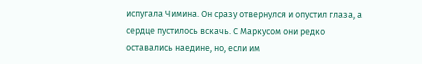испугала Чимина. Он сразу отвернулся и опустил глаза, а сердце пустилось вскачь. С Маркусом они редко оставались наедине, но, если им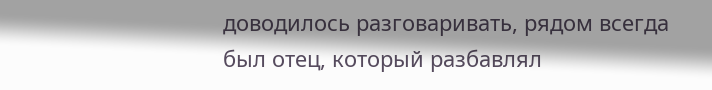доводилось разговаривать, рядом всегда был отец, который разбавлял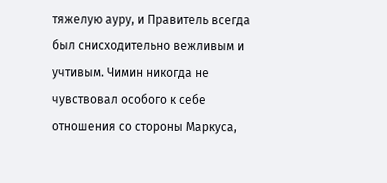тяжелую ауру, и Правитель всегда был снисходительно вежливым и учтивым. Чимин никогда не чувствовал особого к себе отношения со стороны Маркуса,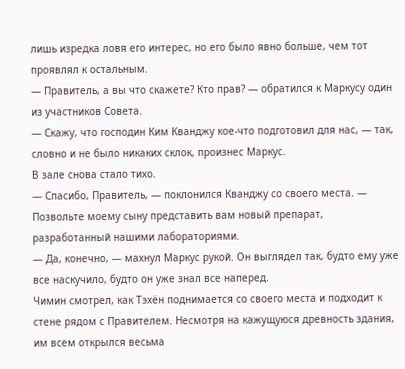лишь изредка ловя его интерес, но его было явно больше, чем тот проявлял к остальным.
— Правитель, а вы что скажете? Кто прав? — обратился к Маркусу один из участников Совета.
— Скажу, что господин Ким Кванджу кое-что подготовил для нас, — так, словно и не было никаких склок, произнес Маркус.
В зале снова стало тихо.
— Спасибо, Правитель, — поклонился Кванджу со своего места. — Позвольте моему сыну представить вам новый препарат, разработанный нашими лабораториями.
— Да, конечно, — махнул Маркус рукой. Он выглядел так, будто ему уже все наскучило, будто он уже знал все наперед.
Чимин смотрел, как Тэхён поднимается со своего места и подходит к стене рядом с Правителем. Несмотря на кажущуюся древность здания, им всем открылся весьма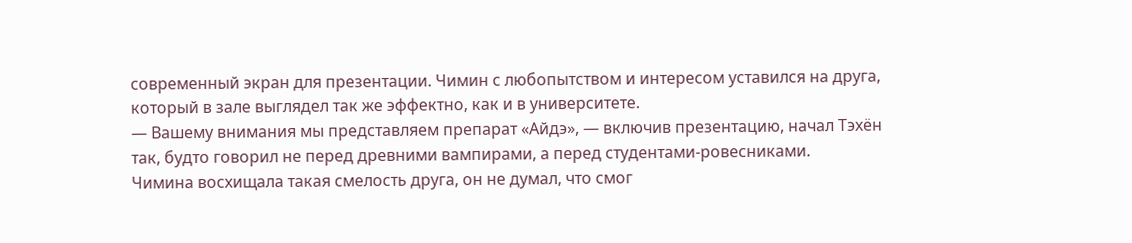современный экран для презентации. Чимин с любопытством и интересом уставился на друга, который в зале выглядел так же эффектно, как и в университете.
— Вашему внимания мы представляем препарат «Айдэ», — включив презентацию, начал Тэхён так, будто говорил не перед древними вампирами, а перед студентами-ровесниками.
Чимина восхищала такая смелость друга, он не думал, что смог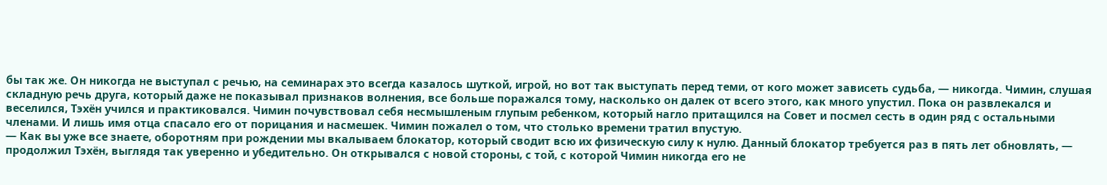бы так же. Он никогда не выступал с речью, на семинарах это всегда казалось шуткой, игрой, но вот так выступать перед теми, от кого может зависеть судьба, — никогда. Чимин, слушая складную речь друга, который даже не показывал признаков волнения, все больше поражался тому, насколько он далек от всего этого, как много упустил. Пока он развлекался и веселился, Тэхён учился и практиковался. Чимин почувствовал себя несмышленым глупым ребенком, который нагло притащился на Совет и посмел сесть в один ряд с остальными членами. И лишь имя отца спасало его от порицания и насмешек. Чимин пожалел о том, что столько времени тратил впустую.
— Как вы уже все знаете, оборотням при рождении мы вкалываем блокатор, который сводит всю их физическую силу к нулю. Данный блокатор требуется раз в пять лет обновлять, — продолжил Тэхён, выглядя так уверенно и убедительно. Он открывался с новой стороны, с той, с которой Чимин никогда его не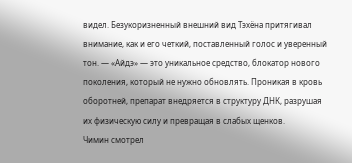видел. Безукоризненный внешний вид Тэхёна притягивал внимание, как и его четкий, поставленный голос и уверенный тон. — «Айдэ» — это уникальное средство, блокатор нового поколения, который не нужно обновлять. Проникая в кровь оборотней, препарат внедряется в структуру ДНК, разрушая их физическую силу и превращая в слабых щенков.
Чимин смотрел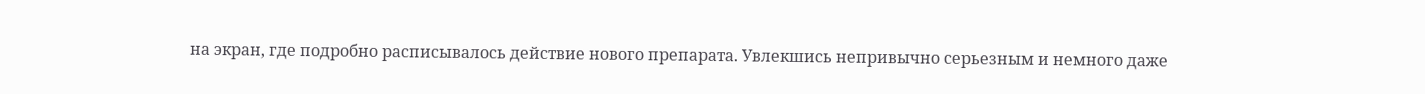на экран, где подробно расписывалось действие нового препарата. Увлекшись непривычно серьезным и немного даже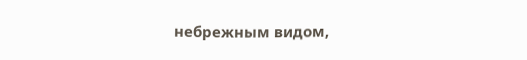небрежным видом,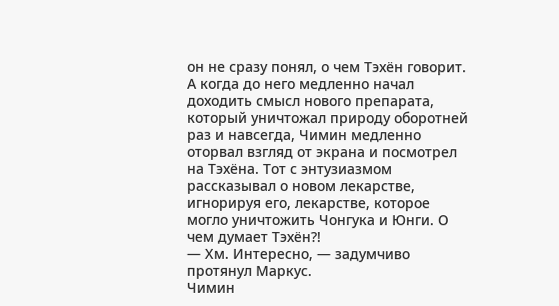он не сразу понял, о чем Тэхён говорит. А когда до него медленно начал доходить смысл нового препарата, который уничтожал природу оборотней раз и навсегда, Чимин медленно оторвал взгляд от экрана и посмотрел на Тэхёна. Тот с энтузиазмом рассказывал о новом лекарстве, игнорируя его, лекарстве, которое могло уничтожить Чонгука и Юнги. О чем думает Тэхён?!
— Хм. Интересно, — задумчиво протянул Маркус.
Чимин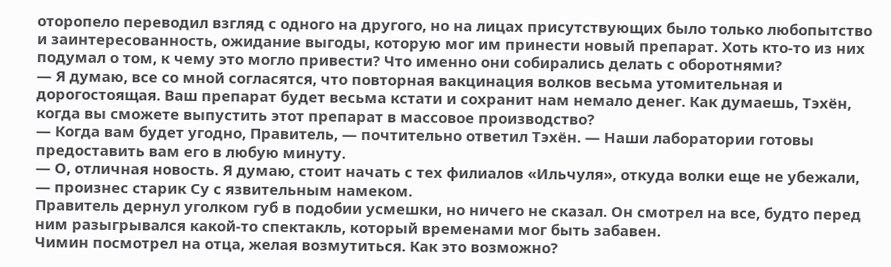оторопело переводил взгляд с одного на другого, но на лицах присутствующих было только любопытство и заинтересованность, ожидание выгоды, которую мог им принести новый препарат. Хоть кто-то из них подумал о том, к чему это могло привести? Что именно они собирались делать с оборотнями?
— Я думаю, все со мной согласятся, что повторная вакцинация волков весьма утомительная и дорогостоящая. Ваш препарат будет весьма кстати и сохранит нам немало денег. Как думаешь, Тэхён, когда вы сможете выпустить этот препарат в массовое производство?
— Когда вам будет угодно, Правитель, — почтительно ответил Тэхён. — Наши лаборатории готовы предоставить вам его в любую минуту.
— О, отличная новость. Я думаю, стоит начать с тех филиалов «Ильчуля», откуда волки еще не убежали, — произнес старик Су с язвительным намеком.
Правитель дернул уголком губ в подобии усмешки, но ничего не сказал. Он смотрел на все, будто перед ним разыгрывался какой-то спектакль, который временами мог быть забавен.
Чимин посмотрел на отца, желая возмутиться. Как это возможно?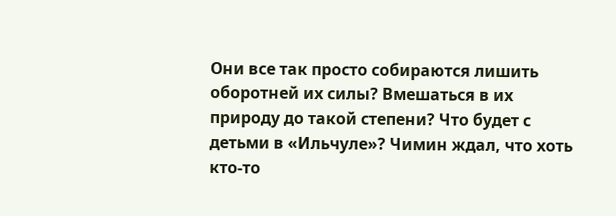Они все так просто собираются лишить оборотней их силы? Вмешаться в их природу до такой степени? Что будет с детьми в «Ильчуле»? Чимин ждал, что хоть кто-то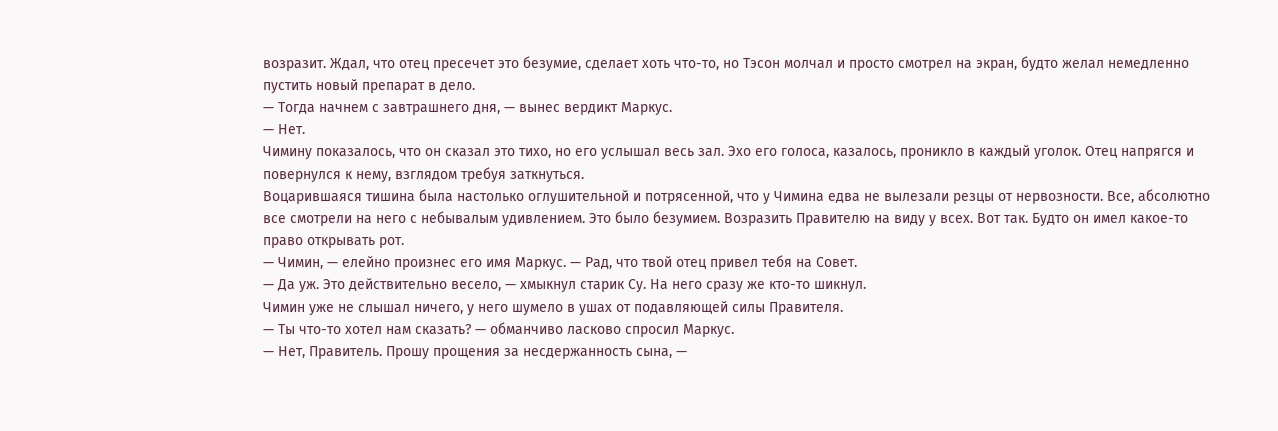возразит. Ждал, что отец пресечет это безумие, сделает хоть что-то, но Тэсон молчал и просто смотрел на экран, будто желал немедленно пустить новый препарат в дело.
— Тогда начнем с завтрашнего дня, — вынес вердикт Маркус.
— Нет.
Чимину показалось, что он сказал это тихо, но его услышал весь зал. Эхо его голоса, казалось, проникло в каждый уголок. Отец напрягся и повернулся к нему, взглядом требуя заткнуться.
Воцарившаяся тишина была настолько оглушительной и потрясенной, что у Чимина едва не вылезали резцы от нервозности. Все, абсолютно все смотрели на него с небывалым удивлением. Это было безумием. Возразить Правителю на виду у всех. Вот так. Будто он имел какое-то право открывать рот.
— Чимин, — елейно произнес его имя Маркус. — Рад, что твой отец привел тебя на Совет.
— Да уж. Это действительно весело, — хмыкнул старик Су. На него сразу же кто-то шикнул.
Чимин уже не слышал ничего, у него шумело в ушах от подавляющей силы Правителя.
— Ты что-то хотел нам сказать? — обманчиво ласково спросил Маркус.
— Нет, Правитель. Прошу прощения за несдержанность сына, —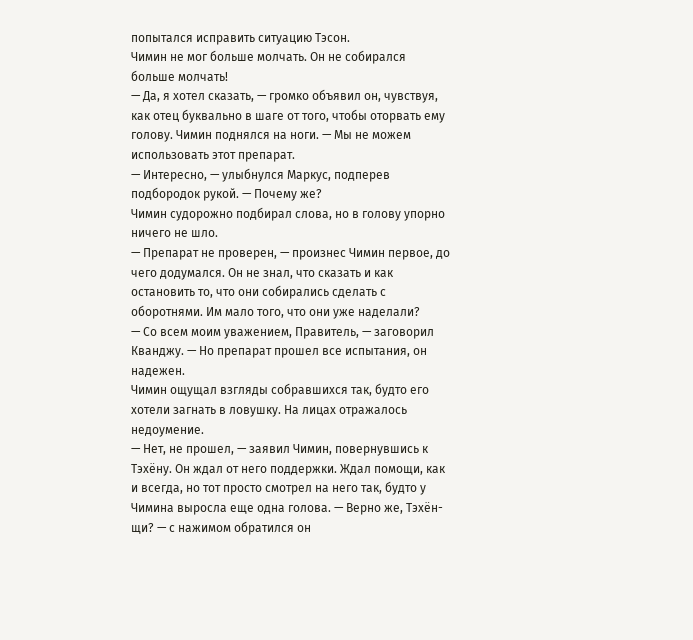попытался исправить ситуацию Тэсон.
Чимин не мог больше молчать. Он не собирался больше молчать!
— Да, я хотел сказать, — громко объявил он, чувствуя, как отец буквально в шаге от того, чтобы оторвать ему голову. Чимин поднялся на ноги. — Мы не можем использовать этот препарат.
— Интересно, — улыбнулся Маркус, подперев подбородок рукой. — Почему же?
Чимин судорожно подбирал слова, но в голову упорно ничего не шло.
— Препарат не проверен, — произнес Чимин первое, до чего додумался. Он не знал, что сказать и как остановить то, что они собирались сделать с оборотнями. Им мало того, что они уже наделали?
— Со всем моим уважением, Правитель, — заговорил Кванджу. — Но препарат прошел все испытания, он надежен.
Чимин ощущал взгляды собравшихся так, будто его хотели загнать в ловушку. На лицах отражалось недоумение.
— Нет, не прошел, — заявил Чимин, повернувшись к Тэхёну. Он ждал от него поддержки. Ждал помощи, как и всегда, но тот просто смотрел на него так, будто у Чимина выросла еще одна голова. — Верно же, Тэхён-щи? — с нажимом обратился он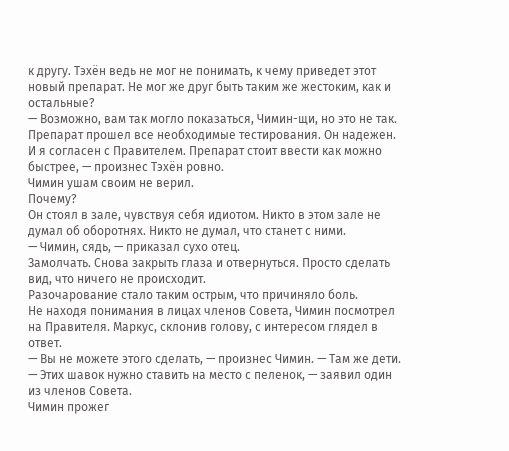к другу. Тэхён ведь не мог не понимать, к чему приведет этот новый препарат. Не мог же друг быть таким же жестоким, как и остальные?
— Возможно, вам так могло показаться, Чимин-щи, но это не так. Препарат прошел все необходимые тестирования. Он надежен. И я согласен с Правителем. Препарат стоит ввести как можно быстрее, — произнес Тэхён ровно.
Чимин ушам своим не верил.
Почему?
Он стоял в зале, чувствуя себя идиотом. Никто в этом зале не думал об оборотнях. Никто не думал, что станет с ними.
— Чимин, сядь, — приказал сухо отец.
Замолчать. Снова закрыть глаза и отвернуться. Просто сделать вид, что ничего не происходит.
Разочарование стало таким острым, что причиняло боль.
Не находя понимания в лицах членов Совета, Чимин посмотрел на Правителя. Маркус, склонив голову, с интересом глядел в ответ.
— Вы не можете этого сделать, — произнес Чимин. — Там же дети.
— Этих шавок нужно ставить на место с пеленок, — заявил один из членов Совета.
Чимин прожег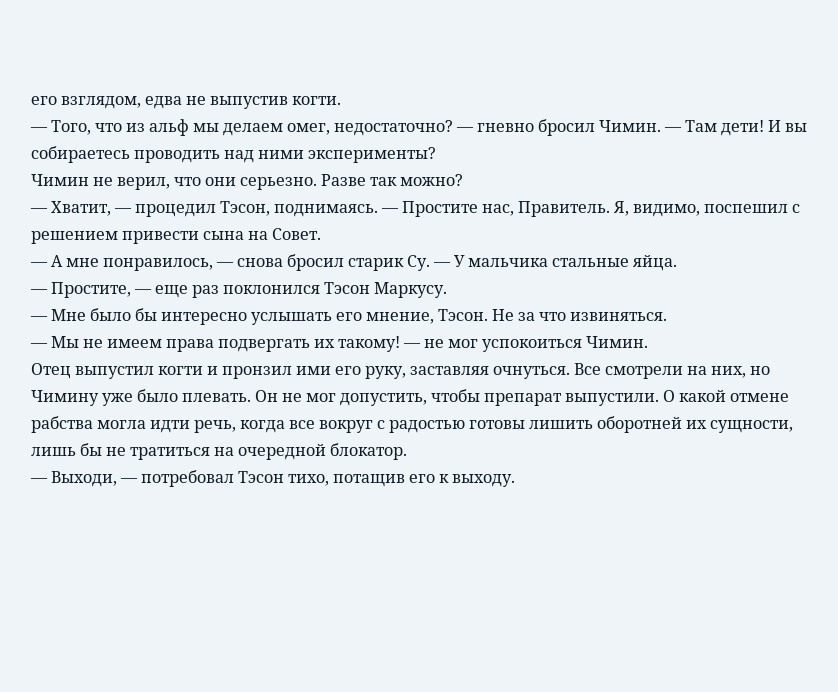его взглядом, едва не выпустив когти.
— Того, что из альф мы делаем омег, недостаточно? — гневно бросил Чимин. — Там дети! И вы собираетесь проводить над ними эксперименты?
Чимин не верил, что они серьезно. Разве так можно?
— Хватит, — процедил Тэсон, поднимаясь. — Простите нас, Правитель. Я, видимо, поспешил с решением привести сына на Совет.
— А мне понравилось, — снова бросил старик Су. — У мальчика стальные яйца.
— Простите, — еще раз поклонился Тэсон Маркусу.
— Мне было бы интересно услышать его мнение, Тэсон. Не за что извиняться.
— Мы не имеем права подвергать их такому! — не мог успокоиться Чимин.
Отец выпустил когти и пронзил ими его руку, заставляя очнуться. Все смотрели на них, но Чимину уже было плевать. Он не мог допустить, чтобы препарат выпустили. О какой отмене рабства могла идти речь, когда все вокруг с радостью готовы лишить оборотней их сущности, лишь бы не тратиться на очередной блокатор.
— Выходи, — потребовал Тэсон тихо, потащив его к выходу.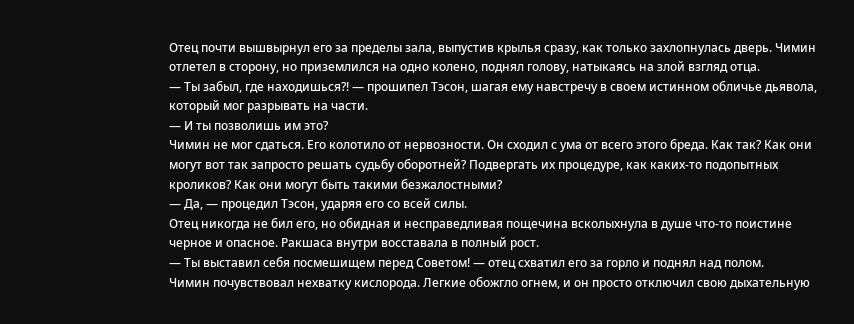Отец почти вышвырнул его за пределы зала, выпустив крылья сразу, как только захлопнулась дверь. Чимин отлетел в сторону, но приземлился на одно колено, поднял голову, натыкаясь на злой взгляд отца.
— Ты забыл, где находишься?! — прошипел Тэсон, шагая ему навстречу в своем истинном обличье дьявола, который мог разрывать на части.
— И ты позволишь им это?
Чимин не мог сдаться. Его колотило от нервозности. Он сходил с ума от всего этого бреда. Как так? Как они могут вот так запросто решать судьбу оборотней? Подвергать их процедуре, как каких-то подопытных кроликов? Как они могут быть такими безжалостными?
— Да, — процедил Тэсон, ударяя его со всей силы.
Отец никогда не бил его, но обидная и несправедливая пощечина всколыхнула в душе что-то поистине черное и опасное. Ракшаса внутри восставала в полный рост.
— Ты выставил себя посмешищем перед Советом! — отец схватил его за горло и поднял над полом.
Чимин почувствовал нехватку кислорода. Легкие обожгло огнем, и он просто отключил свою дыхательную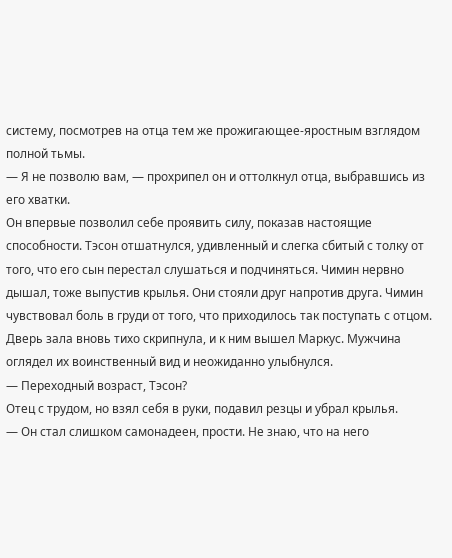систему, посмотрев на отца тем же прожигающее-яростным взглядом полной тьмы.
— Я не позволю вам, — прохрипел он и оттолкнул отца, выбравшись из его хватки.
Он впервые позволил себе проявить силу, показав настоящие способности. Тэсон отшатнулся, удивленный и слегка сбитый с толку от того, что его сын перестал слушаться и подчиняться. Чимин нервно дышал, тоже выпустив крылья. Они стояли друг напротив друга. Чимин чувствовал боль в груди от того, что приходилось так поступать с отцом.
Дверь зала вновь тихо скрипнула, и к ним вышел Маркус. Мужчина оглядел их воинственный вид и неожиданно улыбнулся.
— Переходный возраст, Тэсон?
Отец с трудом, но взял себя в руки, подавил резцы и убрал крылья.
— Он стал слишком самонадеен, прости. Не знаю, что на него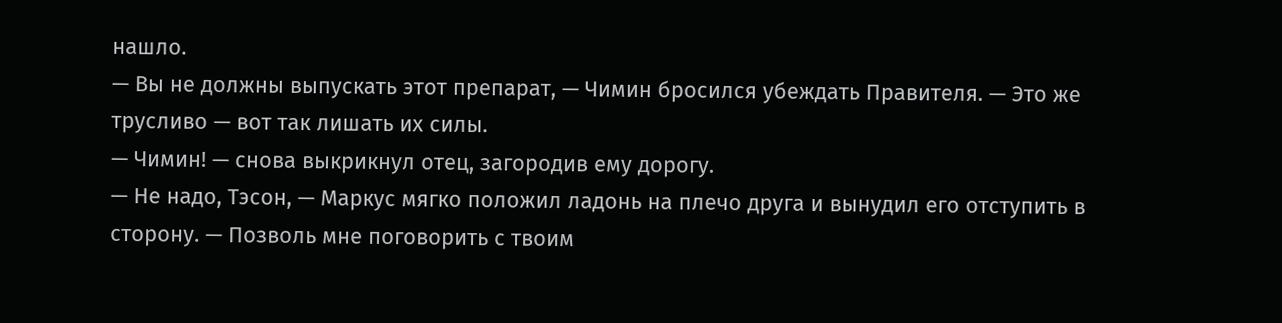нашло.
— Вы не должны выпускать этот препарат, — Чимин бросился убеждать Правителя. — Это же трусливо — вот так лишать их силы.
— Чимин! — снова выкрикнул отец, загородив ему дорогу.
— Не надо, Тэсон, — Маркус мягко положил ладонь на плечо друга и вынудил его отступить в сторону. — Позволь мне поговорить с твоим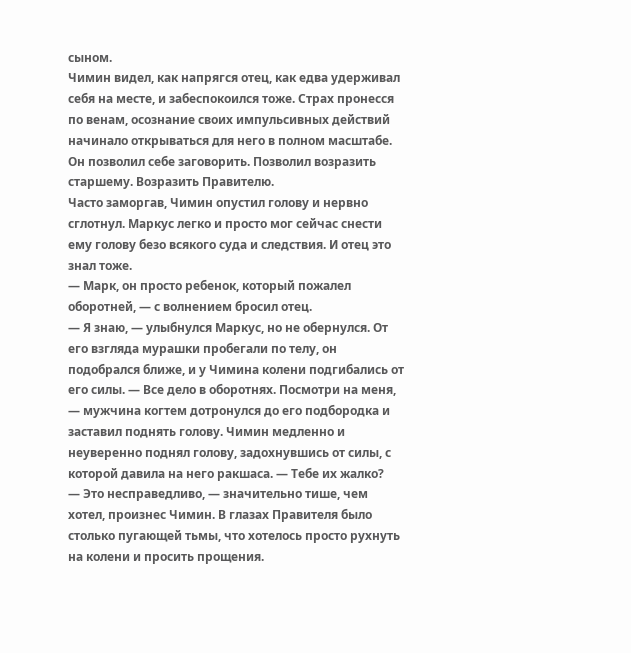сыном.
Чимин видел, как напрягся отец, как едва удерживал себя на месте, и забеспокоился тоже. Страх пронесся по венам, осознание своих импульсивных действий начинало открываться для него в полном масштабе. Он позволил себе заговорить. Позволил возразить старшему. Возразить Правителю.
Часто заморгав, Чимин опустил голову и нервно сглотнул. Маркус легко и просто мог сейчас снести ему голову безо всякого суда и следствия. И отец это знал тоже.
— Марк, он просто ребенок, который пожалел оборотней, — с волнением бросил отец.
— Я знаю, — улыбнулся Маркус, но не обернулся. От его взгляда мурашки пробегали по телу, он подобрался ближе, и у Чимина колени подгибались от его силы. — Все дело в оборотнях. Посмотри на меня, — мужчина когтем дотронулся до его подбородка и заставил поднять голову. Чимин медленно и неуверенно поднял голову, задохнувшись от силы, с которой давила на него ракшаса. — Тебе их жалко?
— Это несправедливо, — значительно тише, чем хотел, произнес Чимин. В глазах Правителя было столько пугающей тьмы, что хотелось просто рухнуть на колени и просить прощения.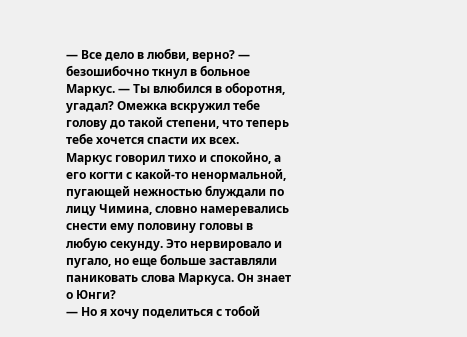— Все дело в любви, верно? — безошибочно ткнул в больное Маркус. — Ты влюбился в оборотня, угадал? Омежка вскружил тебе голову до такой степени, что теперь тебе хочется спасти их всех.
Маркус говорил тихо и спокойно, а его когти с какой-то ненормальной, пугающей нежностью блуждали по лицу Чимина, словно намеревались снести ему половину головы в любую секунду. Это нервировало и пугало, но еще больше заставляли паниковать слова Маркуса. Он знает о Юнги?
— Но я хочу поделиться с тобой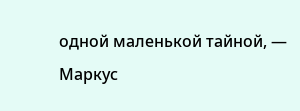одной маленькой тайной, — Маркус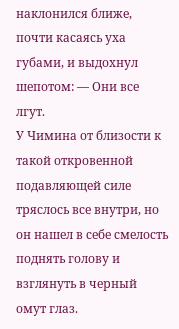наклонился ближе, почти касаясь уха губами, и выдохнул шепотом: — Они все лгут.
У Чимина от близости к такой откровенной подавляющей силе тряслось все внутри, но он нашел в себе смелость поднять голову и взглянуть в черный омут глаз.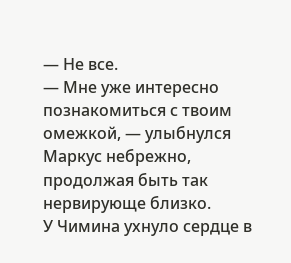— Не все.
— Мне уже интересно познакомиться с твоим омежкой, — улыбнулся Маркус небрежно, продолжая быть так нервирующе близко.
У Чимина ухнуло сердце в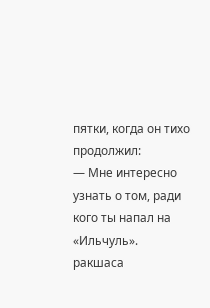пятки, когда он тихо продолжил:
— Мне интересно узнать о том, ради кого ты напал на «Ильчуль».
ракшаса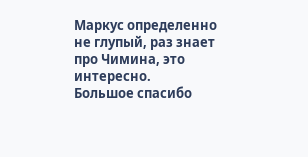Маркус определенно не глупый, раз знает про Чимина, это интересно.
Большое спасибо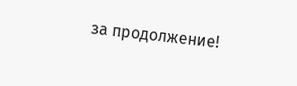за продолжение!